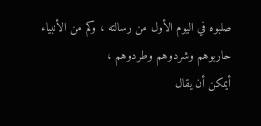صلبوه في اليوم الأول من رسالته ، وكم من الأنبياء حاربوهم وشردوهم وطردوهم ،
أيمكن أن يقال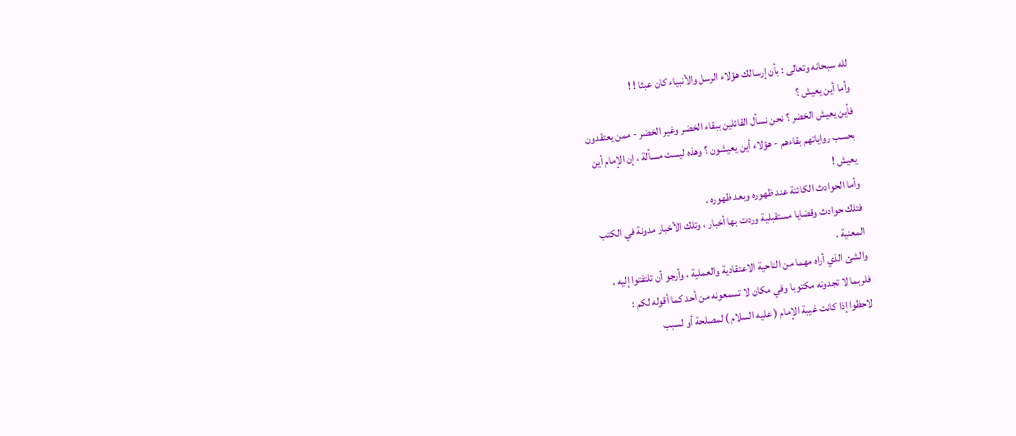لله سبحانه وتعالى : بأن إرسالك هؤلاء الرسل والأنبياء كان عبثا ! !
وأما أين يعيش ؟
فأين يعيش الخضر ؟ نحن نسأل القائلين ببقاء الخضر وغير الخضر - ممن يعتقدون
بحسب رواياتهم بقاءهم - هؤلاء أين يعيشون ؟ وهذه ليست مسألة ، إن الإمام أين
يعيش !
وأما الحوادث الكائنة عند ظهوره وبعد ظهوره .
فتلك حوادث وقضايا مستقبلية وردت بها أخبار ، وتلك الأخبار مدونة في الكتب
المعنية .
والشئ الذي أراه مهما من الناحية الاعتقادية والعملية ، وأرجو أن تلتفتوا إليه ،
فلربما لا تجدونه مكتوبا وفي مكان لا تسمعونه من أحد كما أقوله لكم :
لاحظوا إذا كانت غيبة الإمام ( عليه السلام ) لمصلحة أو لسبب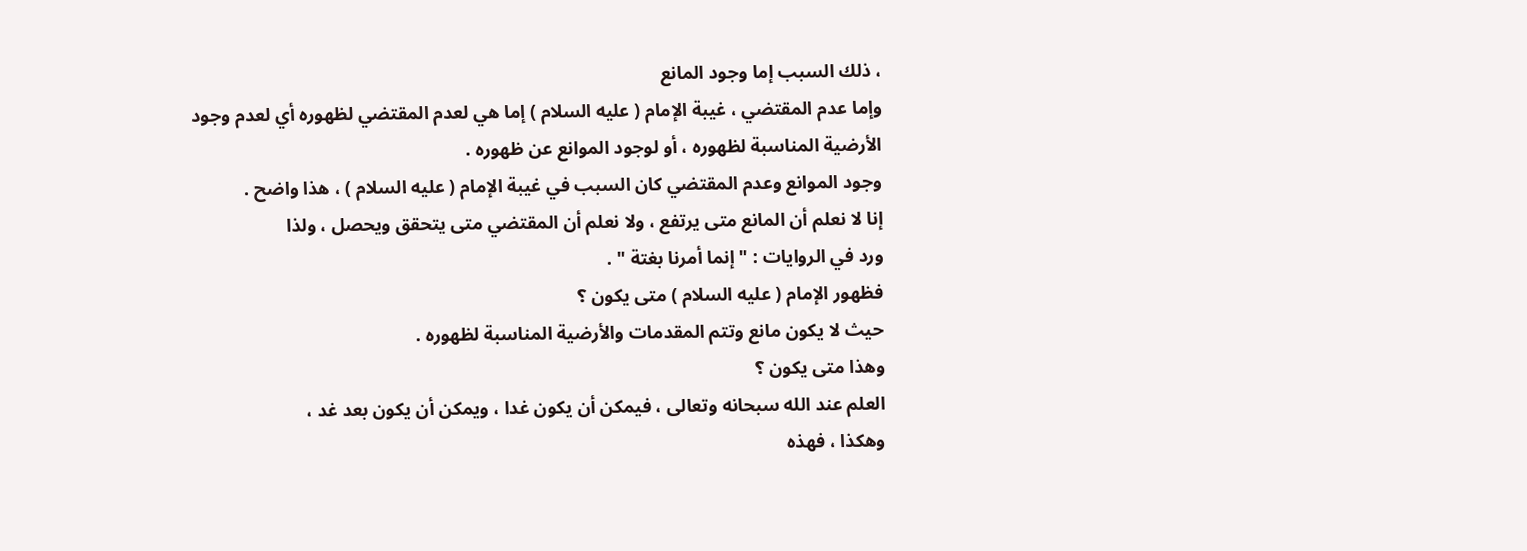، ذلك السبب إما وجود المانع
وإما عدم المقتضي ، غيبة الإمام ( عليه السلام ) إما هي لعدم المقتضي لظهوره أي لعدم وجود
الأرضية المناسبة لظهوره ، أو لوجود الموانع عن ظهوره .
وجود الموانع وعدم المقتضي كان السبب في غيبة الإمام ( عليه السلام ) ، هذا واضح .
إنا لا نعلم أن المانع متى يرتفع ، ولا نعلم أن المقتضي متى يتحقق ويحصل ، ولذا
ورد في الروايات : " إنما أمرنا بغتة " .
فظهور الإمام ( عليه السلام ) متى يكون ؟
حيث لا يكون مانع وتتم المقدمات والأرضية المناسبة لظهوره .
وهذا متى يكون ؟
العلم عند الله سبحانه وتعالى ، فيمكن أن يكون غدا ، ويمكن أن يكون بعد غد ،
وهكذا ، فهذه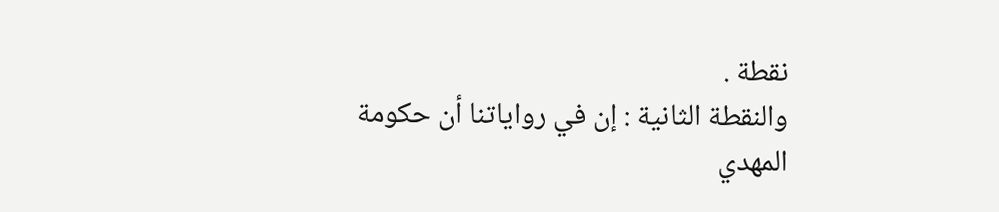نقطة .
والنقطة الثانية : إن في رواياتنا أن حكومة المهدي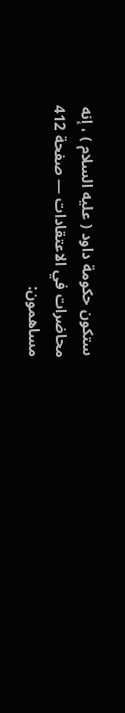ستكون حكومة داود ( عليه السلام ) ، إنه
محاضرات في الاعتقادات — صفحة 412
مساهمون: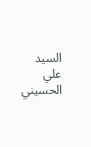السيد علي الحسيني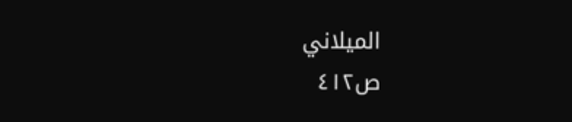الميلاني
ص٤١٢